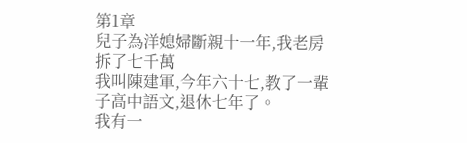第1章
兒子為洋媳婦斷親十一年,我老房拆了七千萬
我叫陳建軍,今年六十七,教了一輩子高中語文,退休七年了。
我有一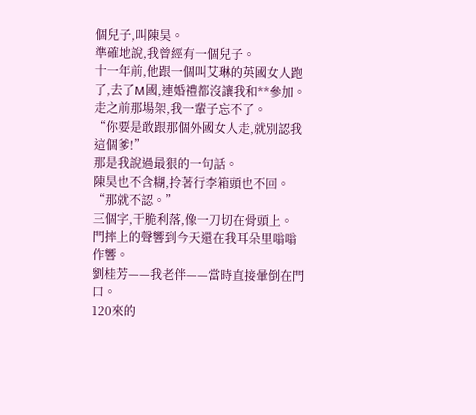個兒子,叫陳昊。
準確地說,我曾經有一個兒子。
十一年前,他跟一個叫艾琳的英國女人跑了,去了M國,連婚禮都沒讓我和**參加。
走之前那場架,我一輩子忘不了。
“你要是敢跟那個外國女人走,就別認我這個爹!”
那是我說過最狠的一句話。
陳昊也不含糊,拎著行李箱頭也不回。
“那就不認。”
三個字,干脆利落,像一刀切在骨頭上。
門摔上的聲響到今天還在我耳朵里嗡嗡作響。
劉桂芳——我老伴——當時直接暈倒在門口。
120來的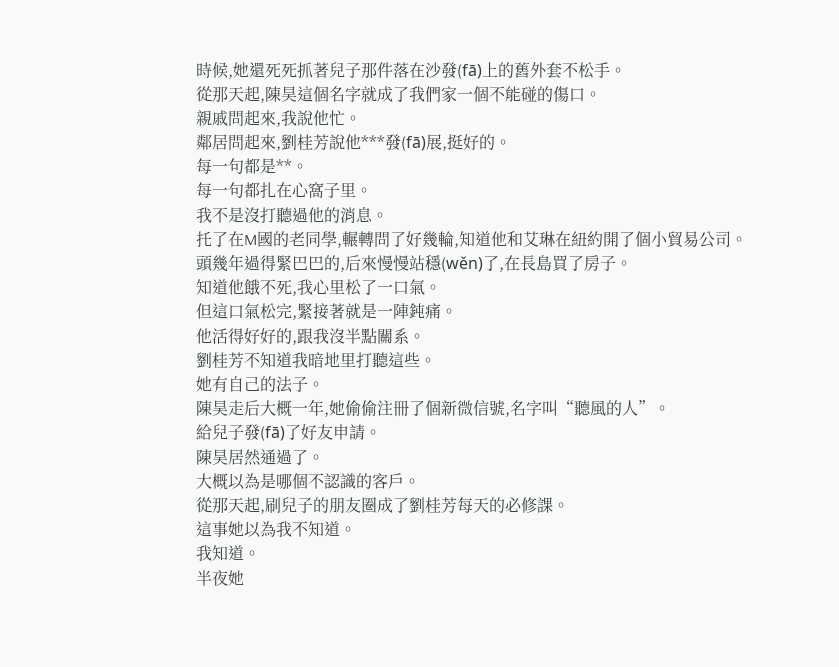時候,她還死死抓著兒子那件落在沙發(fā)上的舊外套不松手。
從那天起,陳昊這個名字就成了我們家一個不能碰的傷口。
親戚問起來,我說他忙。
鄰居問起來,劉桂芳說他***發(fā)展,挺好的。
每一句都是**。
每一句都扎在心窩子里。
我不是沒打聽過他的消息。
托了在M國的老同學,輾轉問了好幾輪,知道他和艾琳在紐約開了個小貿易公司。
頭幾年過得緊巴巴的,后來慢慢站穩(wěn)了,在長島買了房子。
知道他餓不死,我心里松了一口氣。
但這口氣松完,緊接著就是一陣鈍痛。
他活得好好的,跟我沒半點關系。
劉桂芳不知道我暗地里打聽這些。
她有自己的法子。
陳昊走后大概一年,她偷偷注冊了個新微信號,名字叫“聽風的人”。
給兒子發(fā)了好友申請。
陳昊居然通過了。
大概以為是哪個不認識的客戶。
從那天起,刷兒子的朋友圈成了劉桂芳每天的必修課。
這事她以為我不知道。
我知道。
半夜她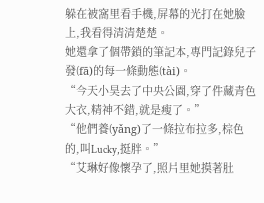躲在被窩里看手機,屏幕的光打在她臉上,我看得清清楚楚。
她還拿了個帶鎖的筆記本,專門記錄兒子發(fā)的每一條動態(tài)。
“今天小昊去了中央公園,穿了件藏青色大衣,精神不錯,就是瘦了。”
“他們養(yǎng)了一條拉布拉多,棕色的,叫Lucky,挺胖。”
“艾琳好像懷孕了,照片里她摸著肚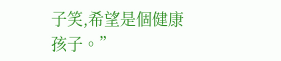子笑,希望是個健康孩子。”